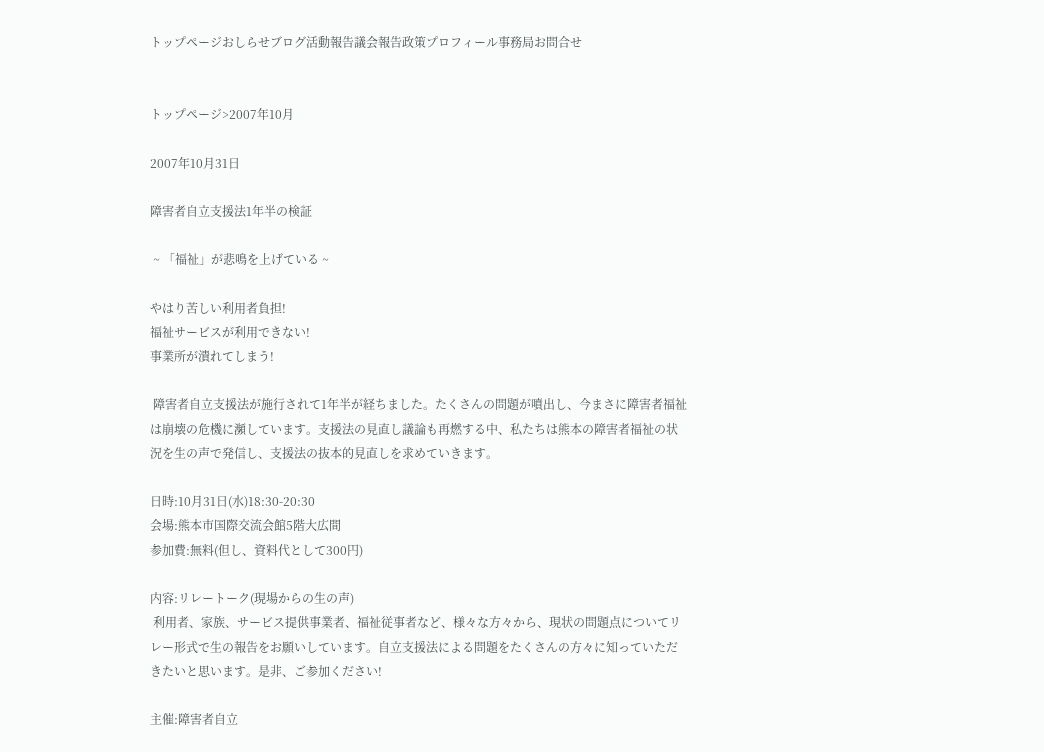トップページおしらせブログ活動報告議会報告政策プロフィール事務局お問合せ


トップページ>2007年10月

2007年10月31日

障害者自立支援法1年半の検証

 ~ 「福祉」が悲鳴を上げている ~

やはり苦しい利用者負担!
福祉サービスが利用できない!
事業所が潰れてしまう!

 障害者自立支援法が施行されて1年半が経ちました。たくさんの問題が噴出し、今まさに障害者福祉は崩壊の危機に瀕しています。支援法の見直し議論も再燃する中、私たちは熊本の障害者福祉の状況を生の声で発信し、支援法の抜本的見直しを求めていきます。

日時:10月31日(水)18:30-20:30
会場:熊本市国際交流会館5階大広間
参加費:無料(但し、資料代として300円)

内容:リレートーク(現場からの生の声)
 利用者、家族、サービス提供事業者、福祉従事者など、様々な方々から、現状の問題点についてリレー形式で生の報告をお願いしています。自立支援法による問題をたくさんの方々に知っていただきたいと思います。是非、ご参加ください!

主催:障害者自立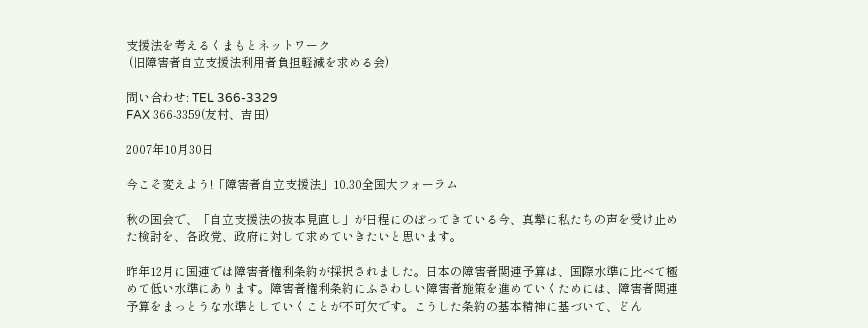支援法を考えるくまもとネットワーク
 (旧障害者自立支援法利用者負担軽減を求める会)

問い合わせ: TEL 366-3329
FAX 366-3359(友村、吉田)

2007年10月30日

今こそ変えよう!「障害者自立支援法」10.30全国大フォーラム

秋の国会で、「自立支援法の抜本見直し」が日程にのぼってきている今、真摯に私たちの声を受け止めた検討を、各政党、政府に対して求めていきたいと思います。

昨年12月に国連では障害者権利条約が採択されました。日本の障害者関連予算は、国際水準に比べて極めて低い水準にあります。障害者権利条約にふさわしい障害者施策を進めていくためには、障害者関連予算をまっとうな水準としていくことが不可欠です。こうした条約の基本精神に基づいて、どん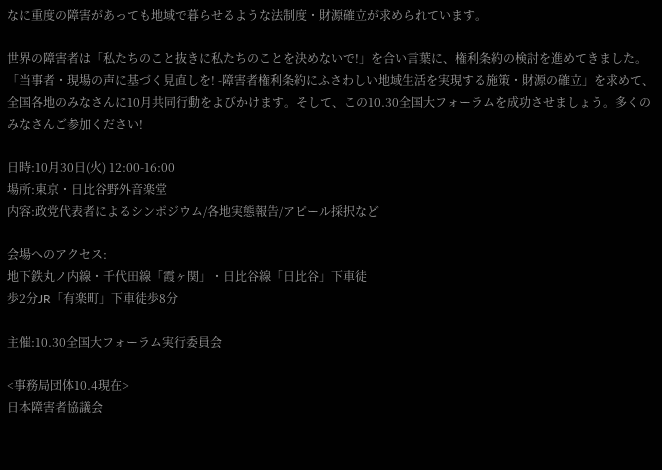なに重度の障害があっても地域で暮らせるような法制度・財源確立が求められています。

世界の障害者は「私たちのこと抜きに私たちのことを決めないで!」を合い言葉に、権利条約の検討を進めてきました。「当事者・現場の声に基づく見直しを! -障害者権利条約にふさわしい地域生活を実現する施策・財源の確立」を求めて、全国各地のみなさんに10月共同行動をよびかけます。そして、この10.30全国大フォーラムを成功させましょう。多くのみなさんご参加ください!

日時:10月30日(火) 12:00-16:00
場所:東京・日比谷野外音楽堂
内容:政党代表者によるシンポジウム/各地実態報告/アピール採択など

会場へのアクセス:
地下鉄丸ノ内線・千代田線「霞ヶ関」・日比谷線「日比谷」下車徒
歩2分JR「有楽町」下車徒歩8分

主催:10.30全国大フォーラム実行委員会

<事務局団体10.4現在>
日本障害者協議会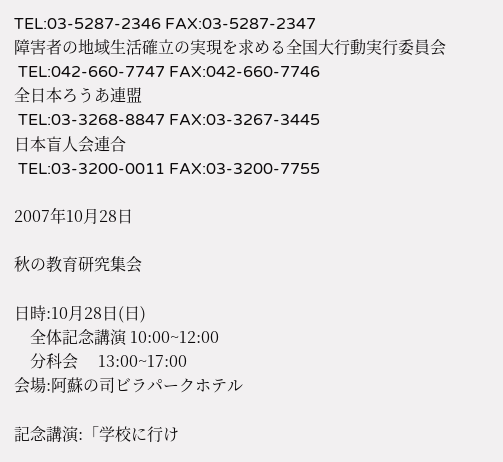TEL:03-5287-2346 FAX:03-5287-2347
障害者の地域生活確立の実現を求める全国大行動実行委員会
 TEL:042-660-7747 FAX:042-660-7746
全日本ろうあ連盟
 TEL:03-3268-8847 FAX:03-3267-3445
日本盲人会連合
 TEL:03-3200-0011 FAX:03-3200-7755

2007年10月28日

秋の教育研究集会

日時:10月28日(日)
    全体記念講演 10:00~12:00
    分科会     13:00~17:00
会場:阿蘇の司ビラパークホテル

記念講演:「学校に行け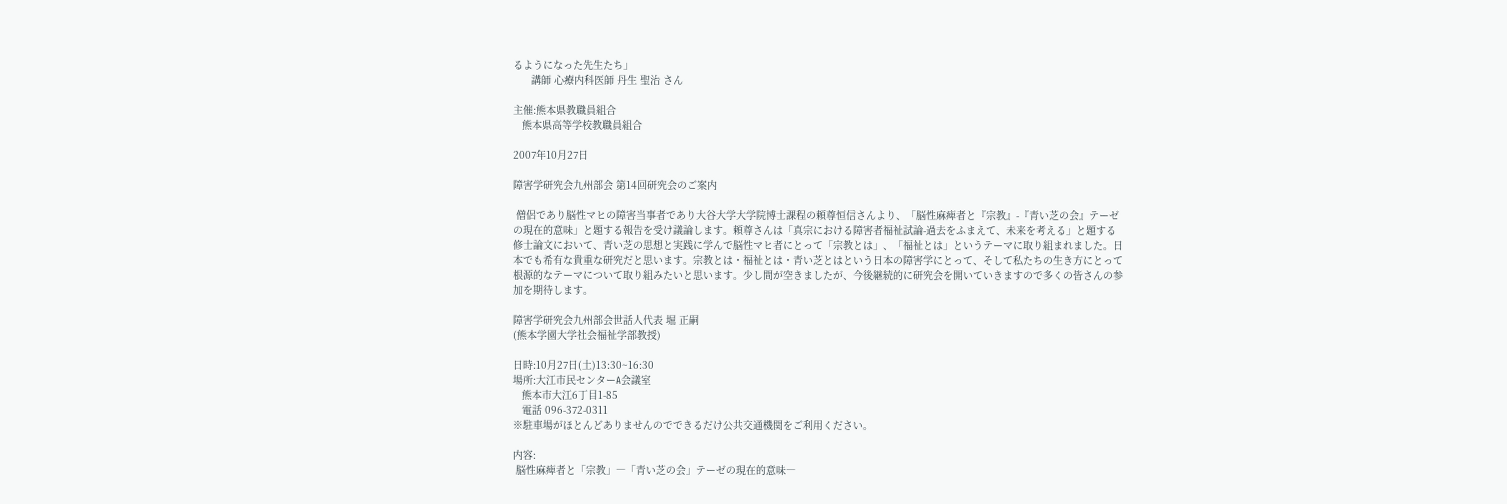るようになった先生たち」
      講師 心療内科医師 丹生 聖治 さん

主催:熊本県教職員組合
   熊本県高等学校教職員組合

2007年10月27日

障害学研究会九州部会 第14回研究会のご案内

 僧侶であり脳性マヒの障害当事者であり大谷大学大学院博士課程の頼尊恒信さんより、「脳性麻痺者と『宗教』-『青い芝の会』テーゼの現在的意味」と題する報告を受け議論します。頼尊さんは「真宗における障害者福祉試論-過去をふまえて、未来を考える」と題する修士論文において、青い芝の思想と実践に学んで脳性マヒ者にとって「宗教とは」、「福祉とは」というテーマに取り組まれました。日本でも希有な貴重な研究だと思います。宗教とは・福祉とは・青い芝とはという日本の障害学にとって、そして私たちの生き方にとって根源的なテーマについて取り組みたいと思います。少し間が空きましたが、今後継続的に研究会を開いていきますので多くの皆さんの参加を期待します。

障害学研究会九州部会世話人代表 堀 正嗣
(熊本学園大学社会福祉学部教授)

日時:10月27日(土)13:30~16:30
場所:大江市民センターA会議室
   熊本市大江6丁目1-85
   電話 096-372-0311
※駐車場がほとんどありませんのでできるだけ公共交通機関をご利用ください。

内容:
 脳性麻痺者と「宗教」―「青い芝の会」テーゼの現在的意味―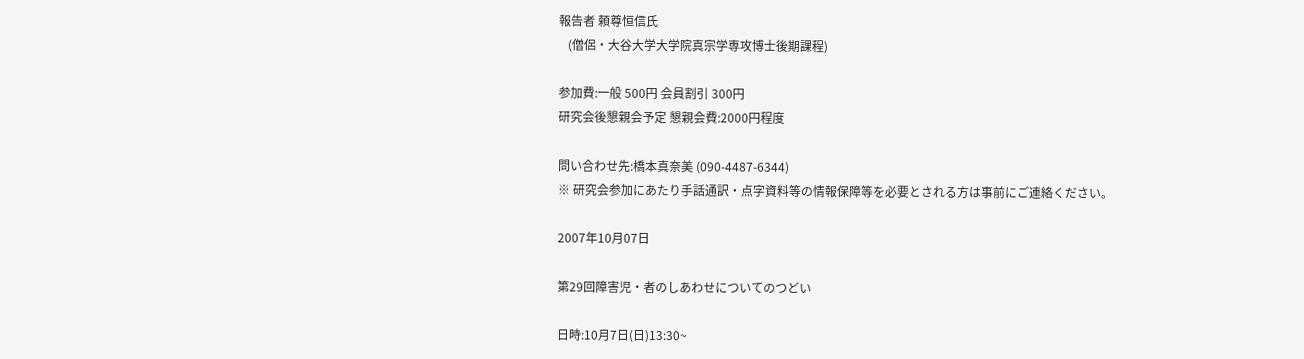報告者 頼尊恒信氏
   (僧侶・大谷大学大学院真宗学専攻博士後期課程)

参加費:一般 500円 会員割引 300円
研究会後懇親会予定 懇親会費:2000円程度

問い合わせ先:橋本真奈美 (090-4487-6344)
※ 研究会参加にあたり手話通訳・点字資料等の情報保障等を必要とされる方は事前にご連絡ください。

2007年10月07日

第29回障害児・者のしあわせについてのつどい

日時:10月7日(日)13:30~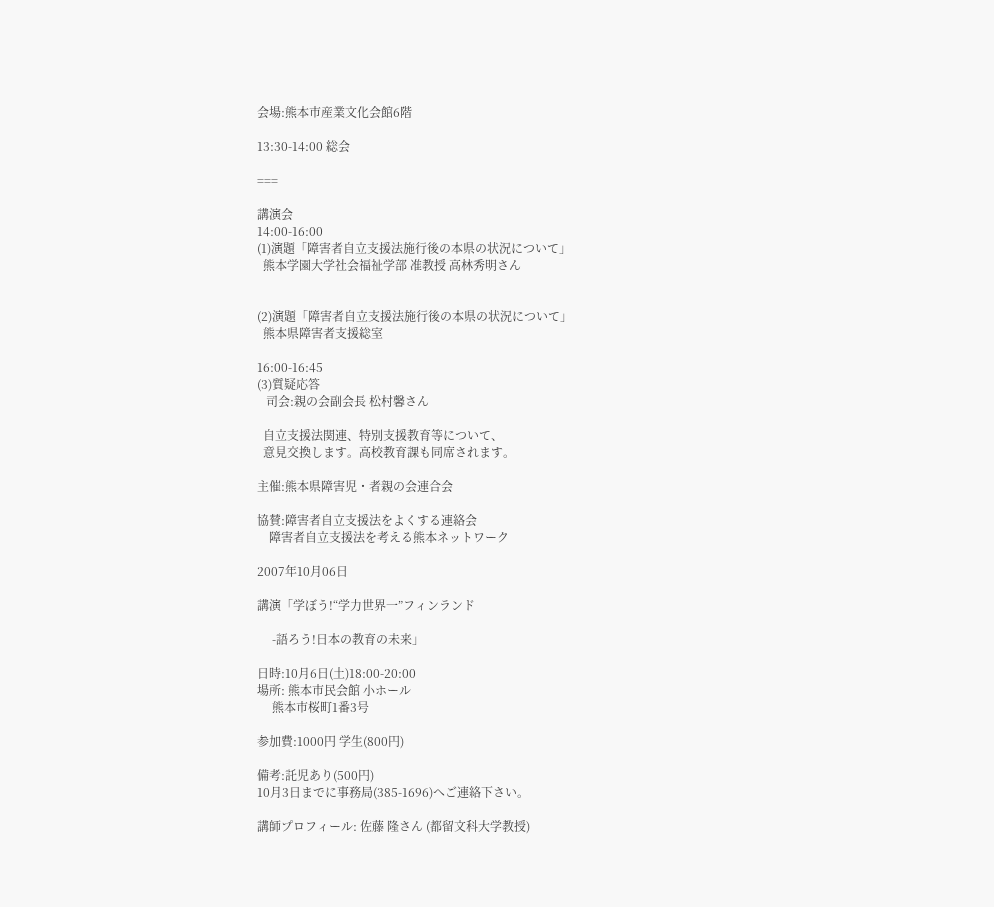会場:熊本市産業文化会館6階

13:30-14:00 総会

===

講演会
14:00-16:00
(1)演題「障害者自立支援法施行後の本県の状況について」
  熊本学園大学社会福祉学部 准教授 高林秀明さん


(2)演題「障害者自立支援法施行後の本県の状況について」
  熊本県障害者支援総室

16:00-16:45
(3)質疑応答
   司会:親の会副会長 松村馨さん

  自立支援法関連、特別支援教育等について、
  意見交換します。高校教育課も同席されます。

主催:熊本県障害児・者親の会連合会

協賛:障害者自立支援法をよくする連絡会
    障害者自立支援法を考える熊本ネットワーク

2007年10月06日

講演「学ぼう!“学力世界一”フィンランド

     -語ろう!日本の教育の未来」

日時:10月6日(土)18:00-20:00
場所: 熊本市民会館 小ホール
     熊本市桜町1番3号

参加費:1000円 学生(800円)

備考:託児あり(500円)
10月3日までに事務局(385-1696)へご連絡下さい。

講師プロフィール: 佐藤 隆さん (都留文科大学教授)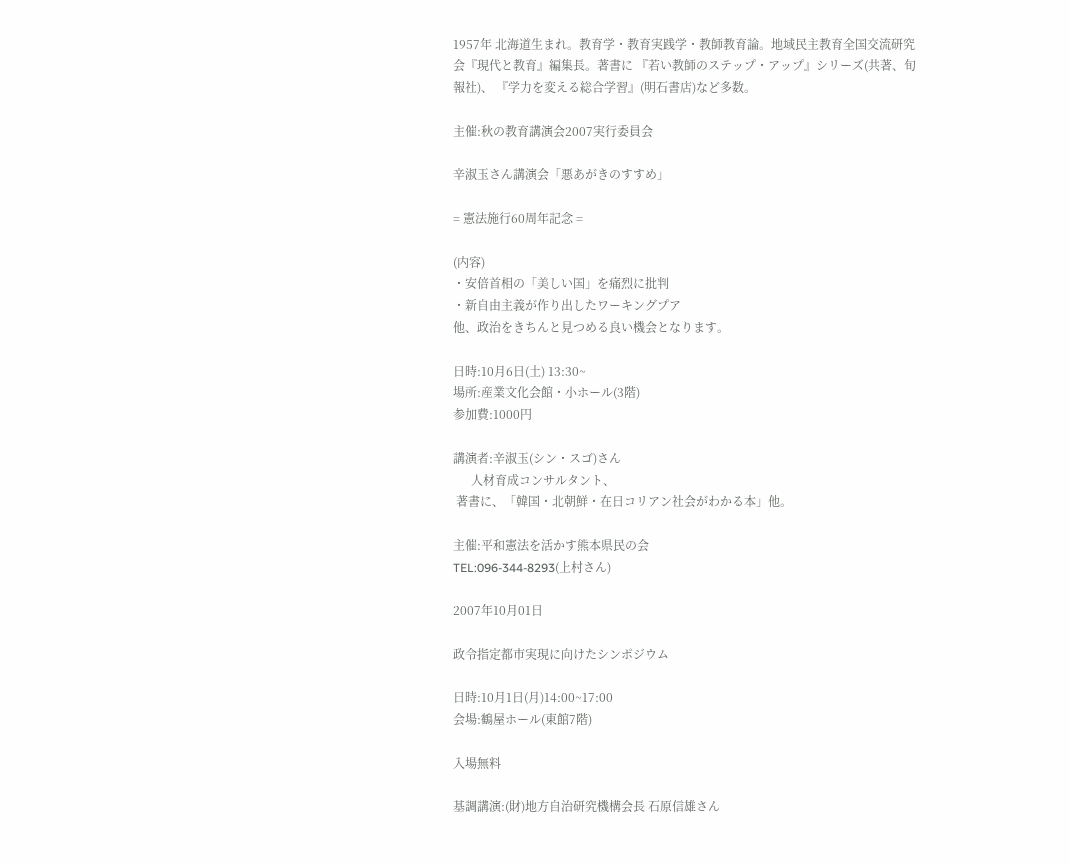1957年 北海道生まれ。教育学・教育実践学・教師教育論。地域民主教育全国交流研究会『現代と教育』編集長。著書に 『若い教師のステップ・アップ』シリーズ(共著、旬報社)、 『学力を変える総合学習』(明石書店)など多数。

主催:秋の教育講演会2007実行委員会

辛淑玉さん講演会「悪あがきのすすめ」

= 憲法施行60周年記念 =

(内容)
・安倍首相の「美しい国」を痛烈に批判
・新自由主義が作り出したワーキングプア
他、政治をきちんと見つめる良い機会となります。

日時:10月6日(土) 13:30~
場所:産業文化会館・小ホール(3階)
参加費:1000円

講演者:辛淑玉(シン・スゴ)さん
      人材育成コンサルタント、
 著書に、「韓国・北朝鮮・在日コリアン社会がわかる本」他。

主催:平和憲法を活かす熊本県民の会
TEL:096-344-8293(上村さん)

2007年10月01日

政令指定都市実現に向けたシンポジウム

日時:10月1日(月)14:00~17:00
会場:鶴屋ホール(東館7階)

入場無料

基調講演:(財)地方自治研究機構会長 石原信雄さん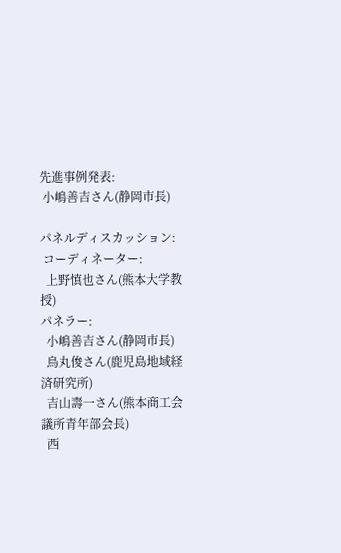先進事例発表:
 小嶋善吉さん(静岡市長)

パネルディスカッション:
 コーディネーター:
  上野慎也さん(熊本大学教授)
パネラー:
  小嶋善吉さん(静岡市長)
  鳥丸俊さん(鹿児島地域経済研究所)
  吉山壽一さん(熊本商工会議所青年部会長)
  西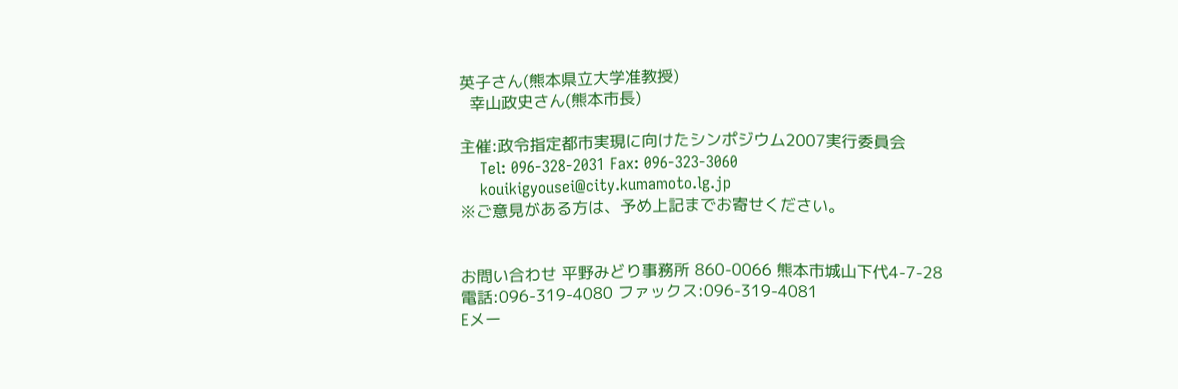英子さん(熊本県立大学准教授)
  幸山政史さん(熊本市長)

主催:政令指定都市実現に向けたシンポジウム2007実行委員会
    Tel: 096-328-2031 Fax: 096-323-3060
    kouikigyousei@city.kumamoto.lg.jp
※ご意見がある方は、予め上記までお寄せください。


お問い合わせ 平野みどり事務所 860-0066 熊本市城山下代4-7-28
電話:096-319-4080 ファックス:096-319-4081
Eメー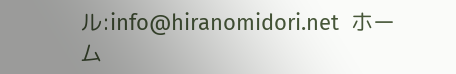ル:info@hiranomidori.net  ホーム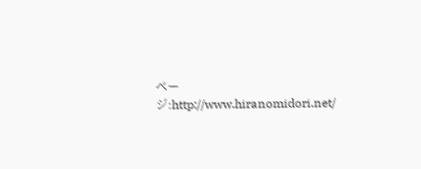ページ:http://www.hiranomidori.net/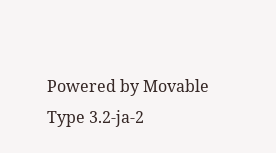Powered by Movable Type 3.2-ja-2